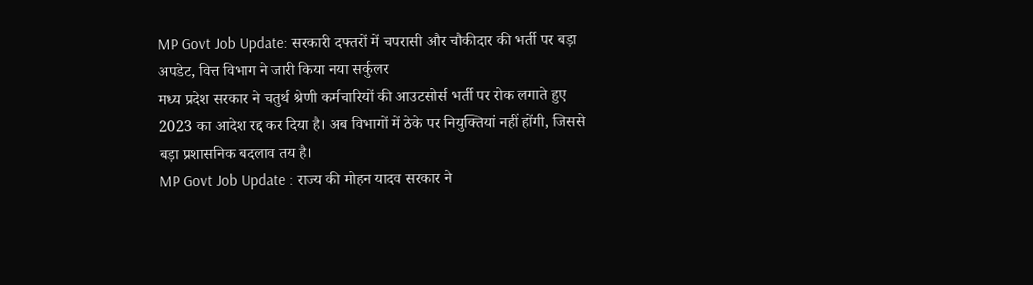MP Govt Job Update: सरकारी दफ्तरों में चपरासी और चौकीदार की भर्ती पर बड़ा अपडेट, वित्त विभाग ने जारी किया नया सर्कुलर
मध्य प्रदेश सरकार ने चतुर्थ श्रेणी कर्मचारियों की आउटसोर्स भर्ती पर रोक लगाते हुए 2023 का आदेश रद्द कर दिया है। अब विभागों में ठेके पर नियुक्तियां नहीं होंगी, जिससे बड़ा प्रशासनिक बदलाव तय है।
MP Govt Job Update : राज्य की मोहन यादव सरकार ने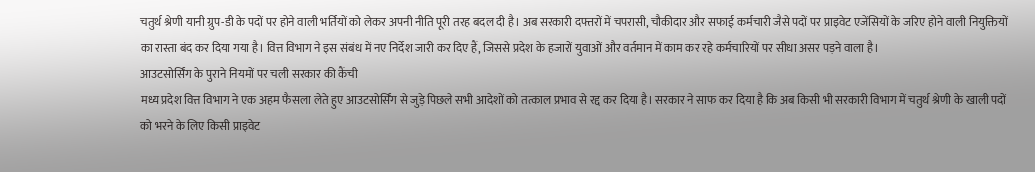चतुर्थ श्रेणी यानी ग्रुप-डी के पदों पर होने वाली भर्तियों को लेकर अपनी नीति पूरी तरह बदल दी है। अब सरकारी दफ्तरों में चपरासी, चौकीदार और सफाई कर्मचारी जैसे पदों पर प्राइवेट एजेंसियों के जरिए होने वाली नियुक्तियों का रास्ता बंद कर दिया गया है। वित्त विभाग ने इस संबंध में नए निर्देश जारी कर दिए हैं, जिससे प्रदेश के हजारों युवाओं और वर्तमान में काम कर रहे कर्मचारियों पर सीधा असर पड़ने वाला है।
आउटसोर्सिंग के पुराने नियमों पर चली सरकार की कैंची
मध्य प्रदेश वित्त विभाग ने एक अहम फैसला लेते हुए आउटसोर्सिंग से जुड़े पिछले सभी आदेशों को तत्काल प्रभाव से रद्द कर दिया है। सरकार ने साफ कर दिया है कि अब किसी भी सरकारी विभाग में चतुर्थ श्रेणी के खाली पदों को भरने के लिए किसी प्राइवेट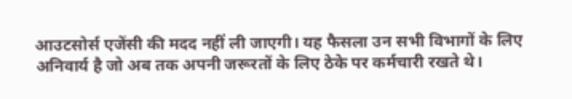आउटसोर्स एजेंसी की मदद नहीं ली जाएगी। यह फैसला उन सभी विभागों के लिए अनिवार्य है जो अब तक अपनी जरूरतों के लिए ठेके पर कर्मचारी रखते थे।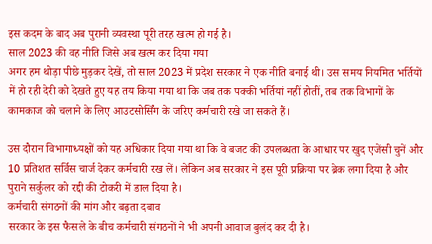इस कदम के बाद अब पुरानी व्यवस्था पूरी तरह खत्म हो गई है।
साल 2023 की वह नीति जिसे अब खत्म कर दिया गया
अगर हम थोड़ा पीछे मुड़कर देखें, तो साल 2023 में प्रदेश सरकार ने एक नीति बनाई थी। उस समय नियमित भर्तियों में हो रही देरी को देखते हुए यह तय किया गया था कि जब तक पक्की भर्तियां नहीं होतीं, तब तक विभागों के कामकाज को चलाने के लिए आउटसोर्सिंग के जरिए कर्मचारी रखे जा सकते हैं।

उस दौरान विभागाध्यक्षों को यह अधिकार दिया गया था कि वे बजट की उपलब्धता के आधार पर खुद एजेंसी चुनें और 10 प्रतिशत सर्विस चार्ज देकर कर्मचारी रख लें। लेकिन अब सरकार ने इस पूरी प्रक्रिया पर ब्रेक लगा दिया है और पुराने सर्कुलर को रद्दी की टोकरी में डाल दिया है।
कर्मचारी संगठनों की मांग और बढ़ता दबाव
सरकार के इस फैसले के बीच कर्मचारी संगठनों ने भी अपनी आवाज बुलंद कर दी है।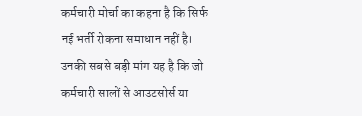कर्मचारी मोर्चा का कहना है कि सिर्फ नई भर्ती रोकना समाधान नहीं है। उनकी सबसे बड़ी मांग यह है कि जो कर्मचारी सालों से आउटसोर्स या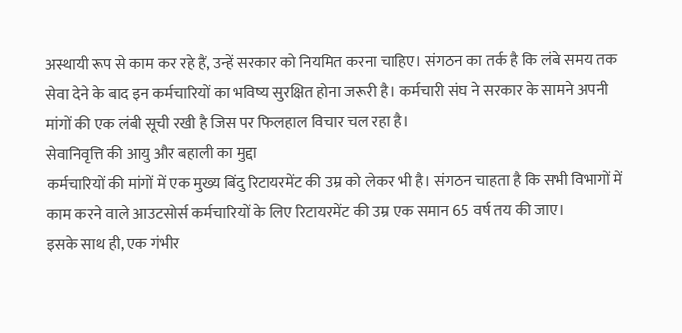अस्थायी रूप से काम कर रहे हैं, उन्हें सरकार को नियमित करना चाहिए। संगठन का तर्क है कि लंबे समय तक सेवा देने के बाद इन कर्मचारियों का भविष्य सुरक्षित होना जरूरी है। कर्मचारी संघ ने सरकार के सामने अपनी मांगों की एक लंबी सूची रखी है जिस पर फिलहाल विचार चल रहा है।
सेवानिवृत्ति की आयु और बहाली का मुद्दा
कर्मचारियों की मांगों में एक मुख्य बिंदु रिटायरमेंट की उम्र को लेकर भी है। संगठन चाहता है कि सभी विभागों में काम करने वाले आउटसोर्स कर्मचारियों के लिए रिटायरमेंट की उम्र एक समान 65 वर्ष तय की जाए।
इसके साथ ही, एक गंभीर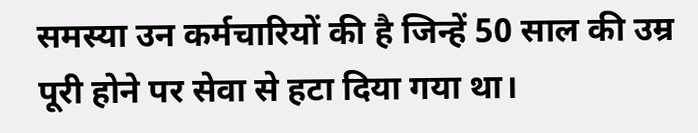समस्या उन कर्मचारियों की है जिन्हें 50 साल की उम्र पूरी होने पर सेवा से हटा दिया गया था।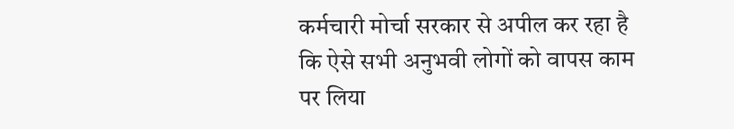कर्मचारी मोर्चा सरकार से अपील कर रहा है कि ऐसे सभी अनुभवी लोगों को वापस काम पर लिया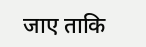जाए ताकि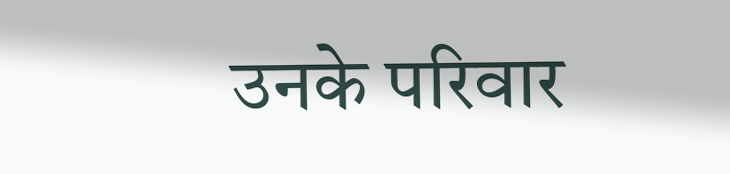उनके परिवार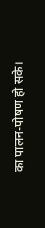का पालन-पोषण हो सके।